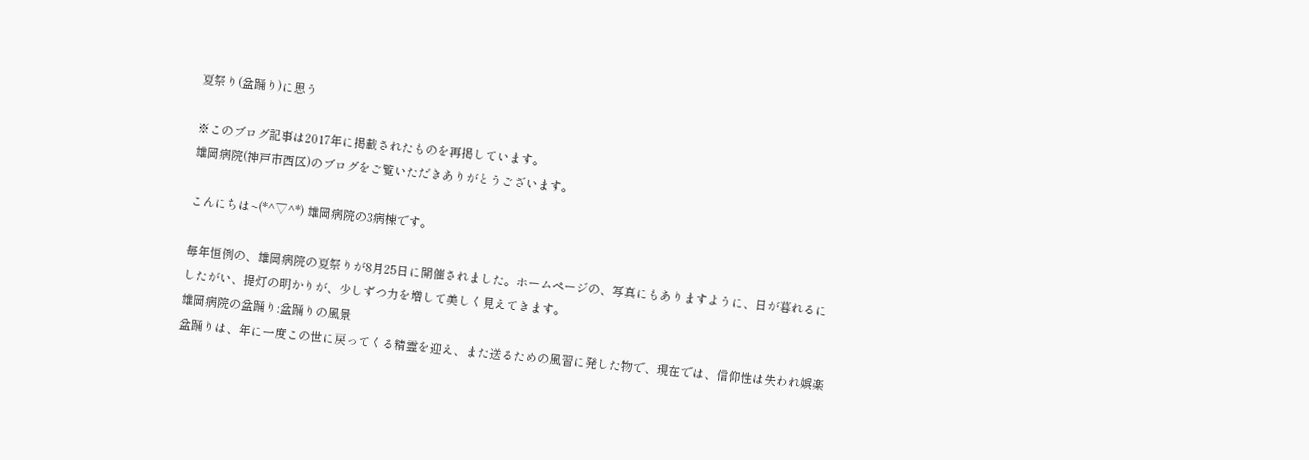夏祭り(盆踊り)に思う

※このブログ記事は2017年に掲載されたものを再掲しています。
雄岡病院(神戸市西区)のブログをご覧いただきありがとうございます。

こんにちは~(*^▽^*) 雄岡病院の3病棟です。

毎年恒例の、雄岡病院の夏祭りが8月25日に開催されました。ホームページの、写真にもありますように、日が暮れるにしたがい、提灯の明かりが、少しずつ力を増して美しく見えてきます。
雄岡病院の盆踊り:盆踊りの風景
盆踊りは、年に一度この世に戻ってくる精霊を迎え、また送るための風習に発した物で、現在では、信仰性は失われ娯楽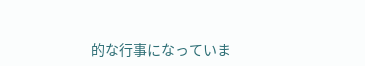的な行事になっていま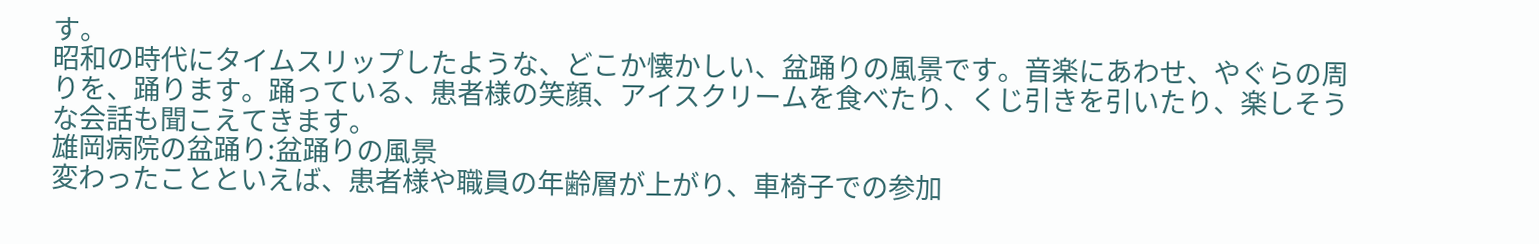す。
昭和の時代にタイムスリップしたような、どこか懐かしい、盆踊りの風景です。音楽にあわせ、やぐらの周りを、踊ります。踊っている、患者様の笑顔、アイスクリームを食べたり、くじ引きを引いたり、楽しそうな会話も聞こえてきます。
雄岡病院の盆踊り:盆踊りの風景
変わったことといえば、患者様や職員の年齢層が上がり、車椅子での参加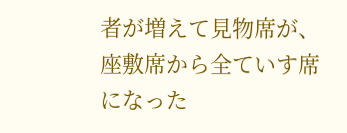者が増えて見物席が、座敷席から全ていす席になった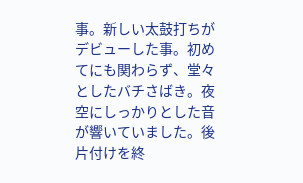事。新しい太鼓打ちがデビューした事。初めてにも関わらず、堂々としたバチさばき。夜空にしっかりとした音が響いていました。後片付けを終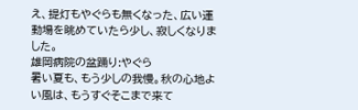え、提灯もやぐらも無くなった、広い運動場を眺めていたら少し、寂しくなりました。
雄岡病院の盆踊り:やぐら
暑い夏も、もう少しの我慢。秋の心地よい風は、もうすぐそこまで来て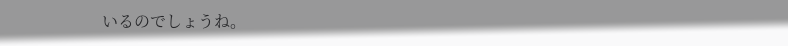いるのでしょうね。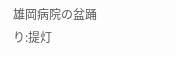雄岡病院の盆踊り:提灯